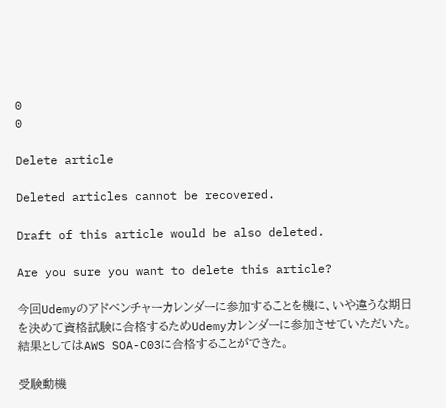0
0

Delete article

Deleted articles cannot be recovered.

Draft of this article would be also deleted.

Are you sure you want to delete this article?

今回Udemyのアドベンチャーカレンダーに参加することを機に、いや違うな期日を決めて資格試験に合格するためUdemyカレンダーに参加させていただいた。
結果としてはAWS SOA-C03に合格することができた。

受験動機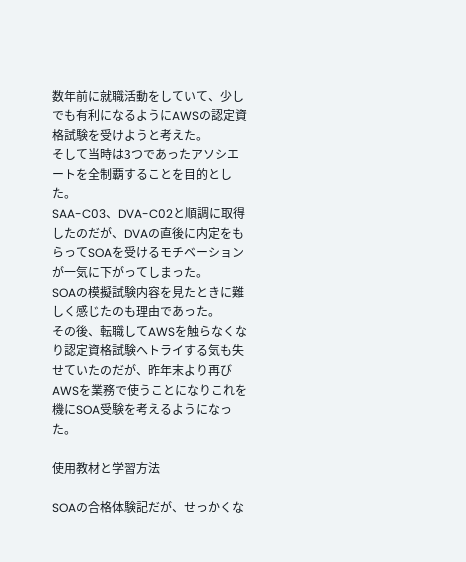数年前に就職活動をしていて、少しでも有利になるようにAWSの認定資格試験を受けようと考えた。
そして当時は3つであったアソシエートを全制覇することを目的とした。
SAA-C03、DVA-C02と順調に取得したのだが、DVAの直後に内定をもらってSOAを受けるモチベーションが一気に下がってしまった。
SOAの模擬試験内容を見たときに難しく感じたのも理由であった。
その後、転職してAWSを触らなくなり認定資格試験へトライする気も失せていたのだが、昨年末より再びAWSを業務で使うことになりこれを機にSOA受験を考えるようになった。

使用教材と学習方法

SOAの合格体験記だが、せっかくな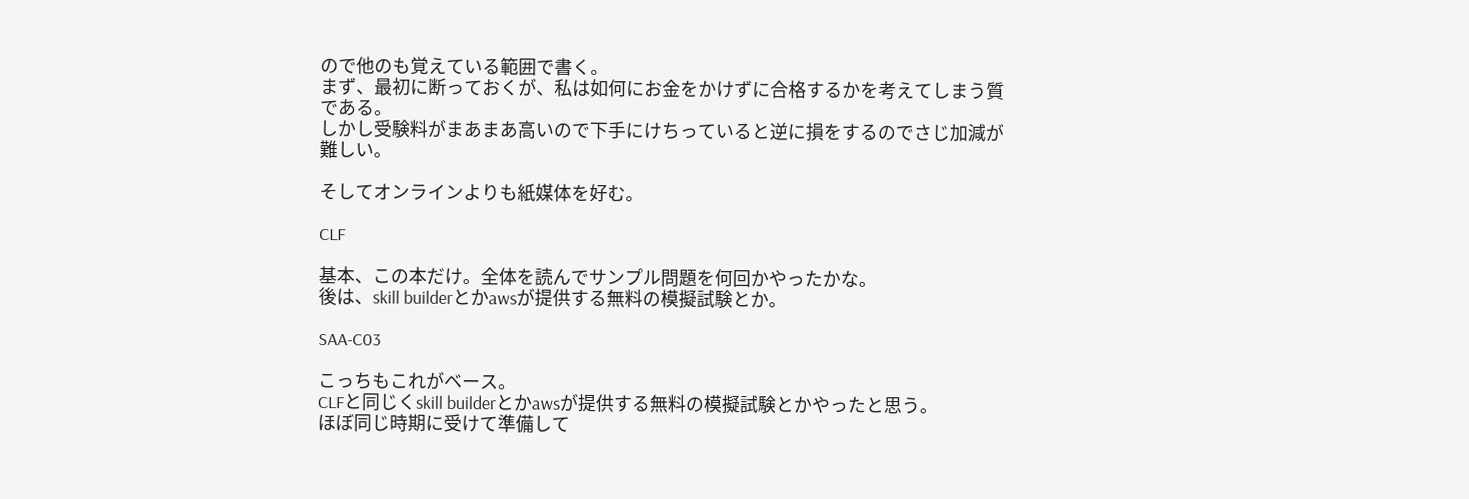ので他のも覚えている範囲で書く。
まず、最初に断っておくが、私は如何にお金をかけずに合格するかを考えてしまう質である。
しかし受験料がまあまあ高いので下手にけちっていると逆に損をするのでさじ加減が難しい。

そしてオンラインよりも紙媒体を好む。

CLF

基本、この本だけ。全体を読んでサンプル問題を何回かやったかな。
後は、skill builderとかawsが提供する無料の模擬試験とか。

SAA-C03

こっちもこれがベース。
CLFと同じくskill builderとかawsが提供する無料の模擬試験とかやったと思う。
ほぼ同じ時期に受けて準備して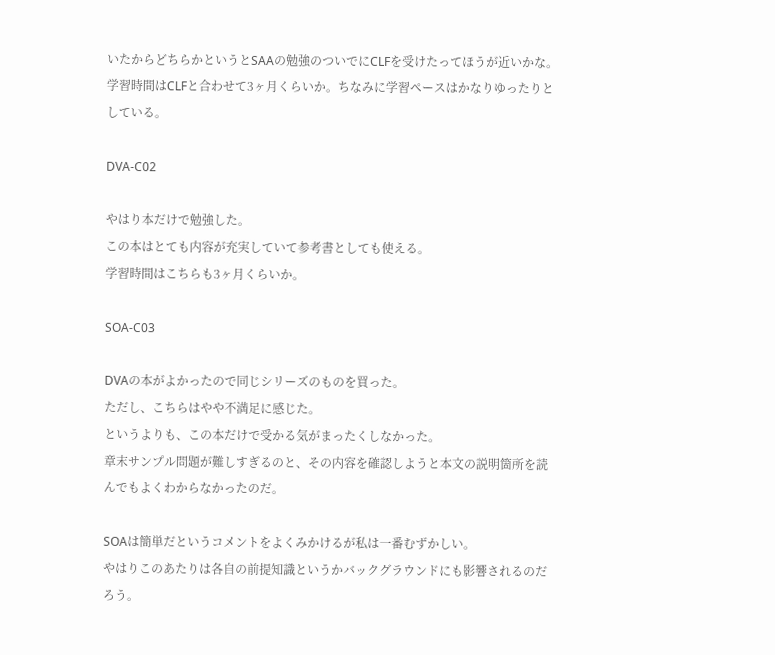いたからどちらかというとSAAの勉強のついでにCLFを受けたってほうが近いかな。
学習時間はCLFと合わせて3ヶ月くらいか。ちなみに学習ペースはかなりゆったりとしている。

DVA-C02

やはり本だけで勉強した。
この本はとても内容が充実していて参考書としても使える。
学習時間はこちらも3ヶ月くらいか。

SOA-C03

DVAの本がよかったので同じシリーズのものを買った。
ただし、こちらはやや不満足に感じた。
というよりも、この本だけで受かる気がまったくしなかった。
章末サンプル問題が難しすぎるのと、その内容を確認しようと本文の説明箇所を読んでもよくわからなかったのだ。

SOAは簡単だというコメントをよくみかけるが私は一番むずかしい。
やはりこのあたりは各自の前提知識というかバックグラウンドにも影響されるのだろう。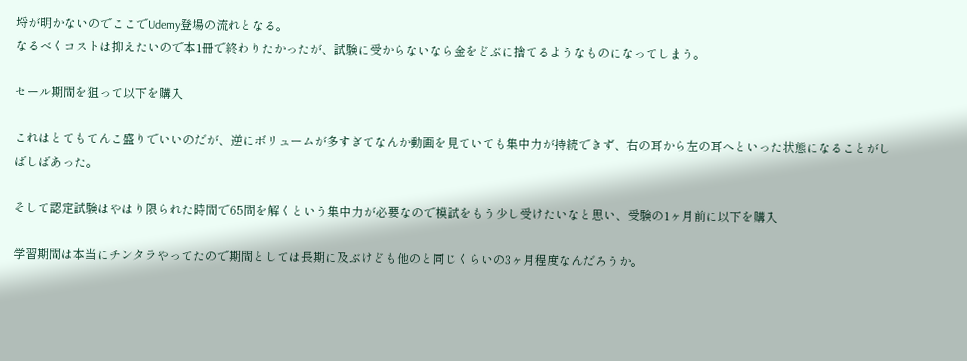埒が明かないのでここでUdemy登場の流れとなる。
なるべくコストは抑えたいので本1冊で終わりたかったが、試験に受からないなら金をどぶに捨てるようなものになってしまう。

セール期間を狙って以下を購入

これはとてもてんこ盛りでいいのだが、逆にボリュームが多すぎてなんか動画を見ていても集中力が持続できず、右の耳から左の耳へといった状態になることがしばしばあった。

そして認定試験はやはり限られた時間で65問を解くという集中力が必要なので模試をもう少し受けたいなと思い、受験の1ヶ月前に以下を購入

学習期間は本当にチンタラやってたので期間としては長期に及ぶけども他のと同じくらいの3ヶ月程度なんだろうか。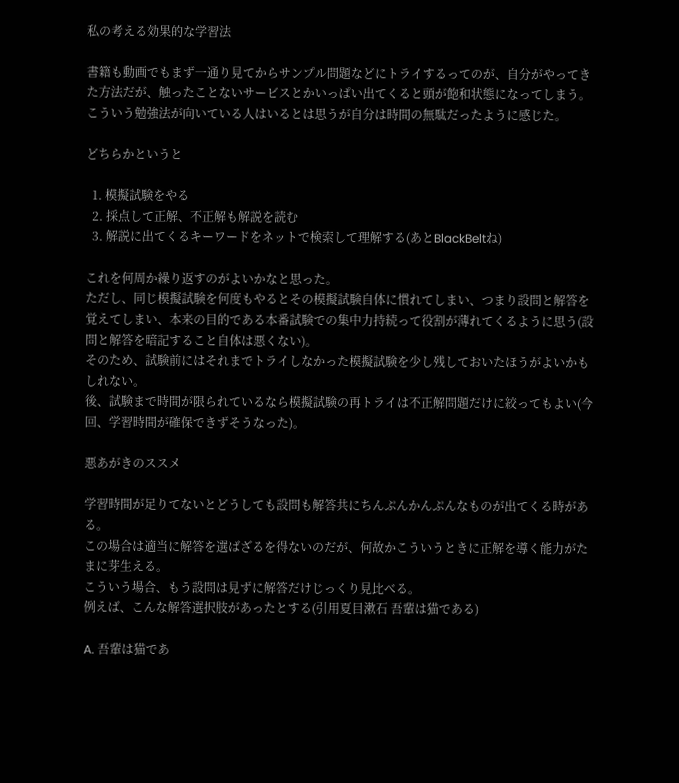私の考える効果的な学習法

書籍も動画でもまず一通り見てからサンプル問題などにトライするってのが、自分がやってきた方法だが、触ったことないサービスとかいっぱい出てくると頭が飽和状態になってしまう。
こういう勉強法が向いている人はいるとは思うが自分は時間の無駄だったように感じた。

どちらかというと

  1. 模擬試験をやる
  2. 採点して正解、不正解も解説を読む
  3. 解説に出てくるキーワードをネットで検索して理解する(あとBlackBeltね)

これを何周か繰り返すのがよいかなと思った。
ただし、同じ模擬試験を何度もやるとその模擬試験自体に慣れてしまい、つまり設問と解答を覚えてしまい、本来の目的である本番試験での集中力持続って役割が薄れてくるように思う(設問と解答を暗記すること自体は悪くない)。
そのため、試験前にはそれまでトライしなかった模擬試験を少し残しておいたほうがよいかもしれない。
後、試験まで時間が限られているなら模擬試験の再トライは不正解問題だけに絞ってもよい(今回、学習時間が確保できずそうなった)。

悪あがきのススメ

学習時間が足りてないとどうしても設問も解答共にちんぷんかんぷんなものが出てくる時がある。
この場合は適当に解答を選ばざるを得ないのだが、何故かこういうときに正解を導く能力がたまに芽生える。
こういう場合、もう設問は見ずに解答だけじっくり見比べる。
例えば、こんな解答選択肢があったとする(引用夏目漱石 吾輩は猫である)

A. 吾輩は猫であ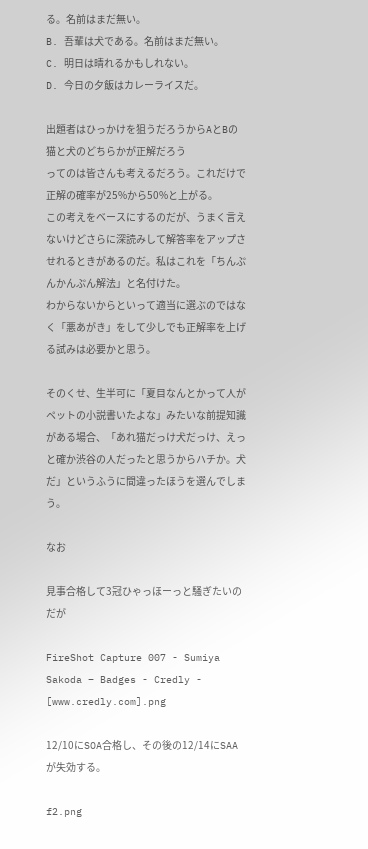る。名前はまだ無い。
B. 吾輩は犬である。名前はまだ無い。
C. 明日は晴れるかもしれない。
D. 今日の夕飯はカレーライスだ。

出題者はひっかけを狙うだろうからAとBの猫と犬のどちらかが正解だろう
ってのは皆さんも考えるだろう。これだけで正解の確率が25%から50%と上がる。
この考えをベースにするのだが、うまく言えないけどさらに深読みして解答率をアップさせれるときがあるのだ。私はこれを「ちんぷんかんぷん解法」と名付けた。
わからないからといって適当に選ぶのではなく「悪あがき」をして少しでも正解率を上げる試みは必要かと思う。

そのくせ、生半可に「夏目なんとかって人がペットの小説書いたよな」みたいな前提知識がある場合、「あれ猫だっけ犬だっけ、えっと確か渋谷の人だったと思うからハチか。犬だ」というふうに間違ったほうを選んでしまう。

なお

見事合格して3冠ひゃっほーっと騒ぎたいのだが

FireShot Capture 007 - Sumiya Sakoda – Badges - Credly - [www.credly.com].png

12/10にSOA合格し、その後の12/14にSAAが失効する。

f2.png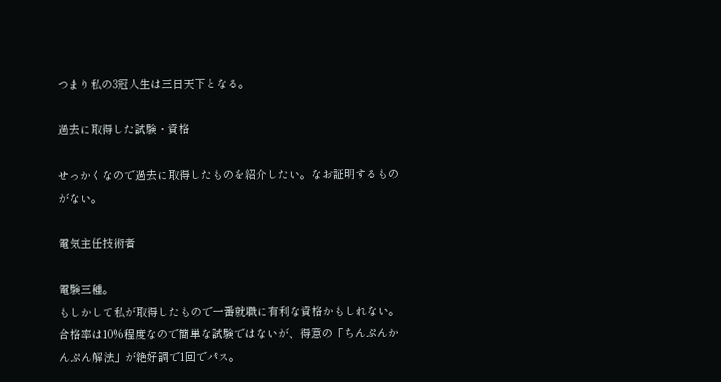つまり私の3冠人生は三日天下となる。

過去に取得した試験・資格

せっかくなので過去に取得したものを紹介したい。なお証明するものがない。

電気主任技術者

電験三種。
もしかして私が取得したもので一番就職に有利な資格かもしれない。
合格率は10%程度なので簡単な試験ではないが、得意の「ちんぷんかんぷん解法」が絶好調で1回でパス。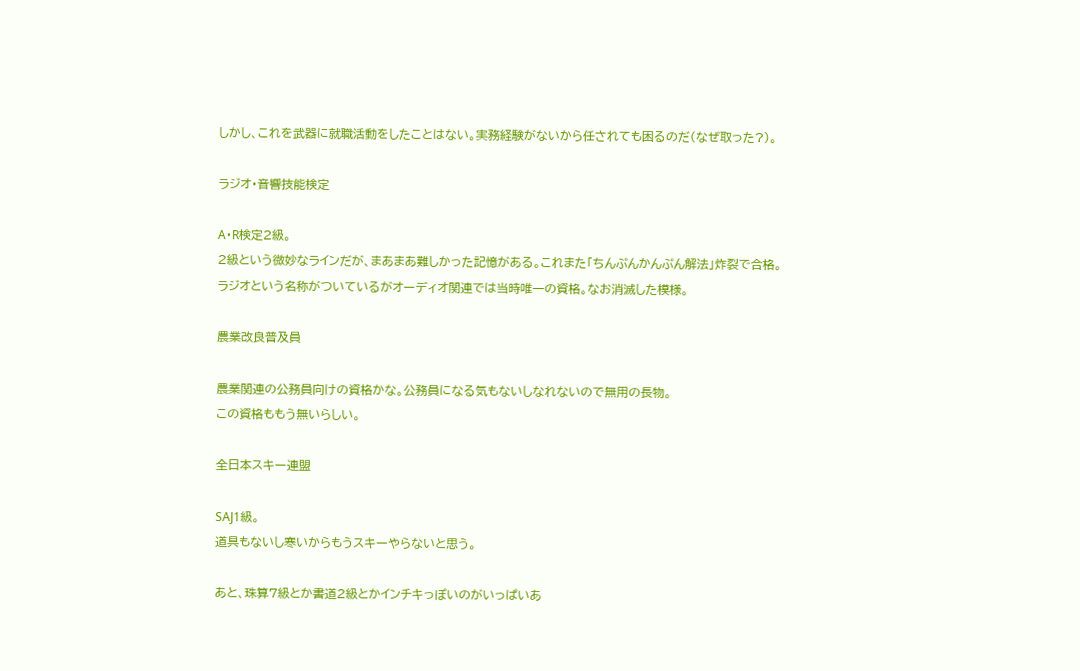しかし、これを武器に就職活動をしたことはない。実務経験がないから任されても困るのだ(なぜ取った?)。

ラジオ・音響技能検定

A・R検定2級。
2級という微妙なラインだが、まあまあ難しかった記憶がある。これまた「ちんぷんかんぷん解法」炸裂で合格。
ラジオという名称がついているがオーディオ関連では当時唯一の資格。なお消滅した模様。

農業改良普及員

農業関連の公務員向けの資格かな。公務員になる気もないしなれないので無用の長物。
この資格ももう無いらしい。

全日本スキー連盟

SAJ1級。
道具もないし寒いからもうスキーやらないと思う。

あと、珠算7級とか書道2級とかインチキっぽいのがいっぱいあ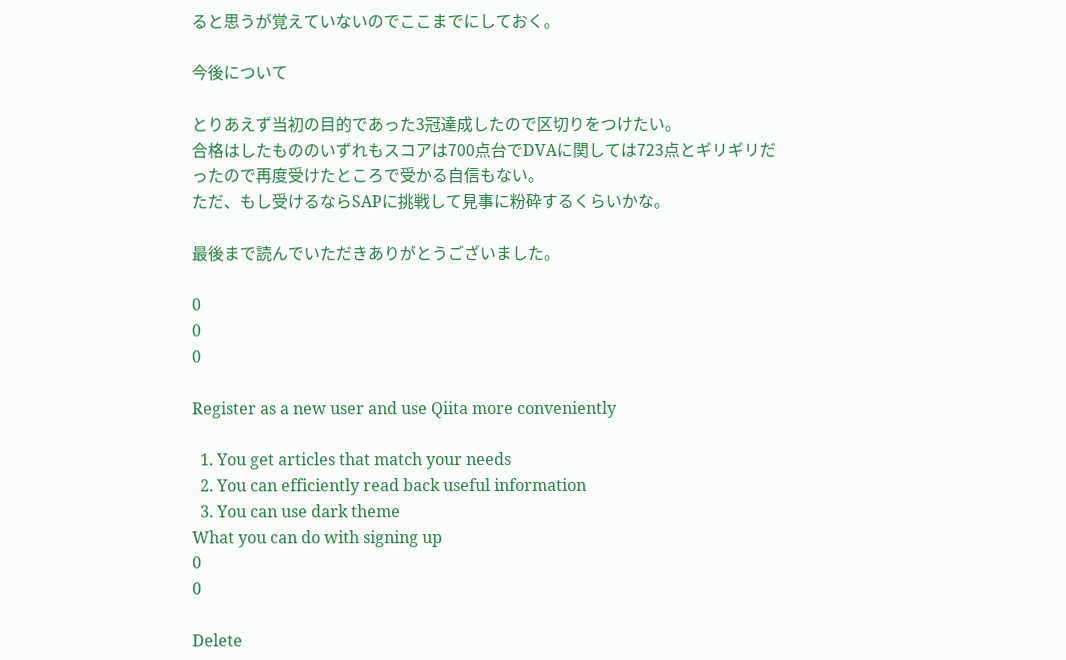ると思うが覚えていないのでここまでにしておく。

今後について

とりあえず当初の目的であった3冠達成したので区切りをつけたい。
合格はしたもののいずれもスコアは700点台でDVAに関しては723点とギリギリだったので再度受けたところで受かる自信もない。
ただ、もし受けるならSAPに挑戦して見事に粉砕するくらいかな。

最後まで読んでいただきありがとうございました。

0
0
0

Register as a new user and use Qiita more conveniently

  1. You get articles that match your needs
  2. You can efficiently read back useful information
  3. You can use dark theme
What you can do with signing up
0
0

Delete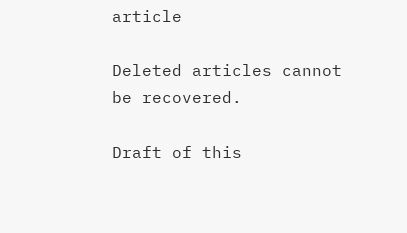article

Deleted articles cannot be recovered.

Draft of this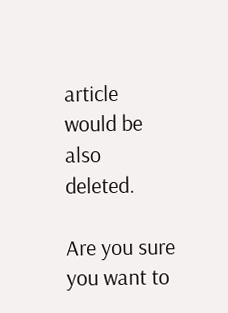article would be also deleted.

Are you sure you want to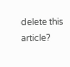delete this article?